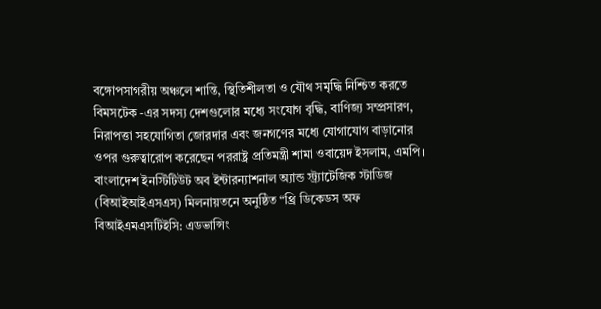বঙ্গোপসাগরীয় অঞ্চলে শান্তি, স্থিতিশীলতা ও যৌথ সমৃদ্ধি নিশ্চিত করতে বিমসটেক -এর সদস্য দেশগুলোর মধ্যে সংযোগ বৃদ্ধি, বাণিজ্য সম্প্রসারণ, নিরাপত্তা সহযোগিতা জোরদার এবং জনগণের মধ্যে যোগাযোগ বাড়ানোর ওপর গুরুত্বারোপ করেছেন পররাষ্ট্র প্রতিমন্ত্রী শামা ওবায়েদ ইসলাম, এমপি।
বাংলাদেশ ইনস্টিটিউট অব ইন্টারন্যাশনাল অ্যান্ড স্ট্র্যাটেজিক স্টাডিজ (বিআইআইএসএস) মিলনায়তনে অনুষ্ঠিত “থ্রি ডিকেডস অফ বিআইএমএসটিইসি: এডভান্সিং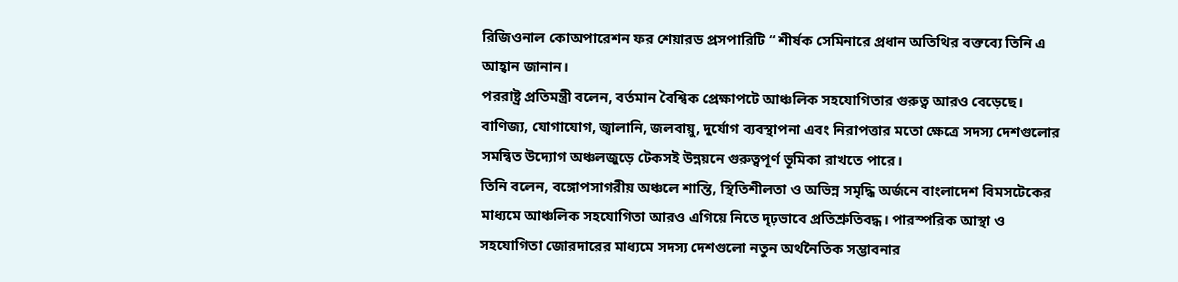রিজিওনাল কোঅপারেশন ফর শেয়ারড প্রসপারিটি “ শীর্ষক সেমিনারে প্রধান অতিথির বক্তব্যে তিনি এ আহ্বান জানান।
পররাষ্ট্র প্রতিমন্ত্রী বলেন, বর্তমান বৈশ্বিক প্রেক্ষাপটে আঞ্চলিক সহযোগিতার গুরুত্ব আরও বেড়েছে। বাণিজ্য, যোগাযোগ, জ্বালানি, জলবায়ু, দুর্যোগ ব্যবস্থাপনা এবং নিরাপত্তার মতো ক্ষেত্রে সদস্য দেশগুলোর সমন্বিত উদ্যোগ অঞ্চলজুড়ে টেকসই উন্নয়নে গুরুত্বপূর্ণ ভূমিকা রাখতে পারে।
তিনি বলেন, বঙ্গোপসাগরীয় অঞ্চলে শান্তি, স্থিতিশীলতা ও অভিন্ন সমৃদ্ধি অর্জনে বাংলাদেশ বিমসটেকের মাধ্যমে আঞ্চলিক সহযোগিতা আরও এগিয়ে নিতে দৃঢ়ভাবে প্রতিশ্রুতিবদ্ধ। পারস্পরিক আস্থা ও সহযোগিতা জোরদারের মাধ্যমে সদস্য দেশগুলো নতুন অর্থনৈতিক সম্ভাবনার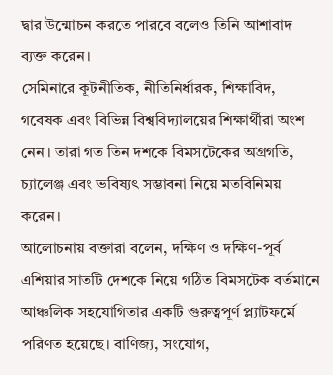দ্বার উন্মোচন করতে পারবে বলেও তিনি আশাবাদ ব্যক্ত করেন।
সেমিনারে কূটনীতিক, নীতিনির্ধারক, শিক্ষাবিদ, গবেষক এবং বিভিন্ন বিশ্ববিদ্যালয়ের শিক্ষার্থীরা অংশ নেন। তারা গত তিন দশকে বিমসটেকের অগ্রগতি, চ্যালেঞ্জ এবং ভবিষ্যৎ সম্ভাবনা নিয়ে মতবিনিময় করেন।
আলোচনায় বক্তারা বলেন, দক্ষিণ ও দক্ষিণ-পূর্ব এশিয়ার সাতটি দেশকে নিয়ে গঠিত বিমসটেক বর্তমানে আঞ্চলিক সহযোগিতার একটি গুরুত্বপূর্ণ প্ল্যাটফর্মে পরিণত হয়েছে। বাণিজ্য, সংযোগ,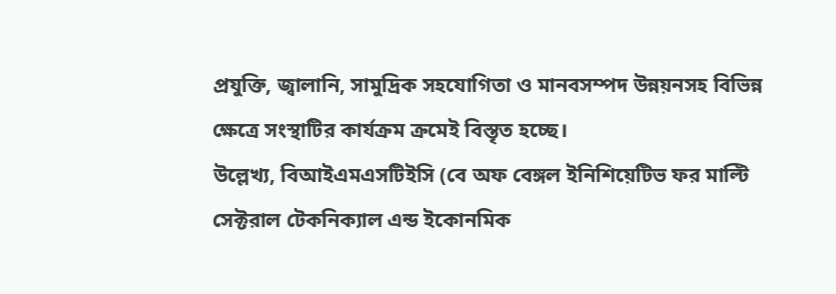প্রযুক্তি, জ্বালানি, সামুদ্রিক সহযোগিতা ও মানবসম্পদ উন্নয়নসহ বিভিন্ন ক্ষেত্রে সংস্থাটির কার্যক্রম ক্রমেই বিস্তৃত হচ্ছে।
উল্লেখ্য, বিআইএমএসটিইসি (বে অফ বেঙ্গল ইনিশিয়েটিভ ফর মাল্টি সেক্টরাল টেকনিক্যাল এন্ড ইকোনমিক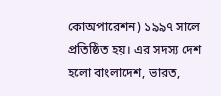কোঅপারেশন) ১৯৯৭ সালে প্রতিষ্ঠিত হয়। এর সদস্য দেশ হলো বাংলাদেশ, ভারত,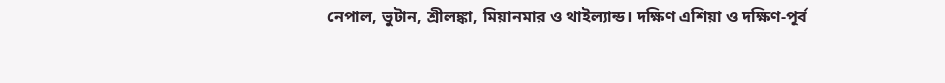নেপাল, ভুটান, শ্রীলঙ্কা, মিয়ানমার ও থাইল্যান্ড। দক্ষিণ এশিয়া ও দক্ষিণ-পূর্ব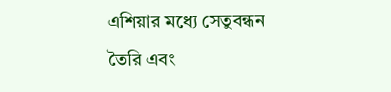এশিয়ার মধ্যে সেতুবন্ধন তৈরি এবং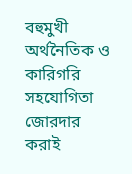বহুমুখী অর্থনৈতিক ও কারিগরি সহযোগিতা জোরদার করাই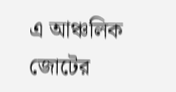এ আঞ্চলিক জোটের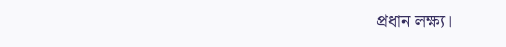প্রধান লক্ষ্য।